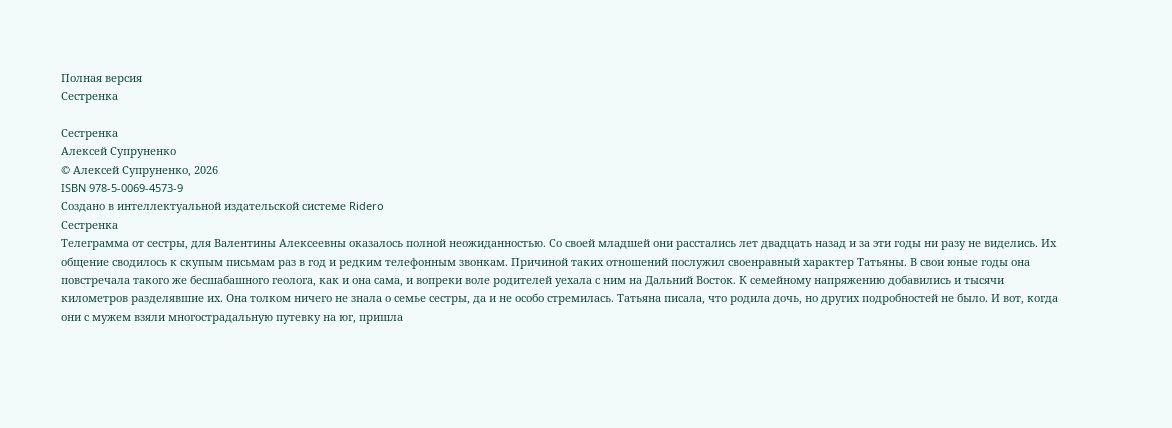Полная версия
Сестренка

Сестренка
Алексей Супруненко
© Алексей Супруненко, 2026
ISBN 978-5-0069-4573-9
Создано в интеллектуальной издательской системе Ridero
Сестренка
Телеграмма от сестры, для Валентины Алексеевны оказалось полной неожиданностью. Со своей младшей они расстались лет двадцать назад и за эти годы ни разу не виделись. Их общение сводилось к скупым письмам раз в год и редким телефонным звонкам. Причиной таких отношений послужил своенравный характер Татьяны. В свои юные годы она повстречала такого же бесшабашного геолога, как и она сама, и вопреки воле родителей уехала с ним на Дальний Восток. К семейному напряжению добавились и тысячи километров разделявшие их. Она толком ничего не знала о семье сестры, да и не особо стремилась. Татьяна писала, что родила дочь, но других подробностей не было. И вот, когда они с мужем взяли многострадальную путевку на юг, пришла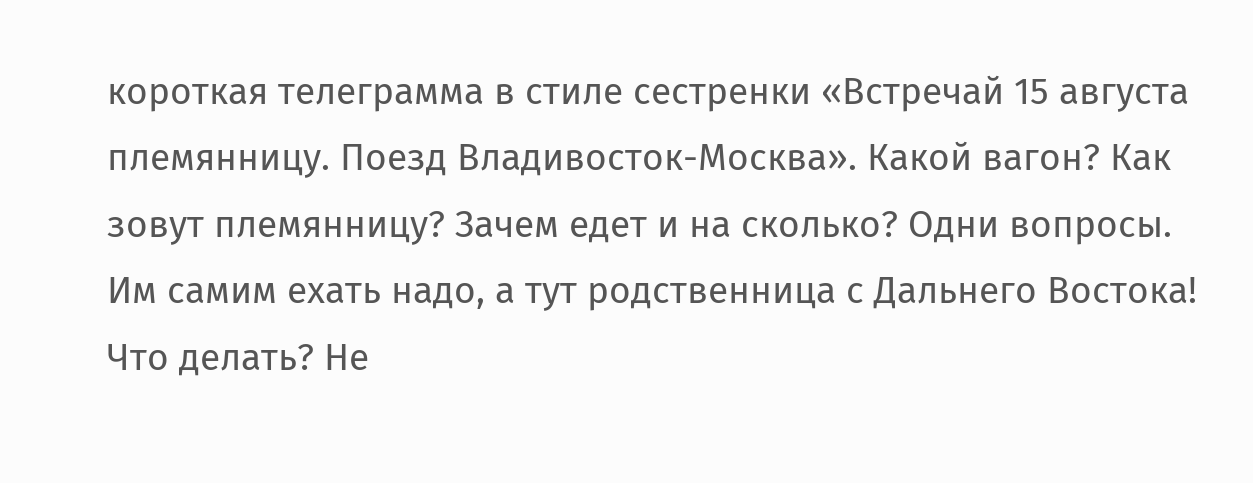короткая телеграмма в стиле сестренки «Встречай 15 августа племянницу. Поезд Владивосток-Москва». Какой вагон? Как зовут племянницу? Зачем едет и на сколько? Одни вопросы. Им самим ехать надо, а тут родственница с Дальнего Востока! Что делать? Не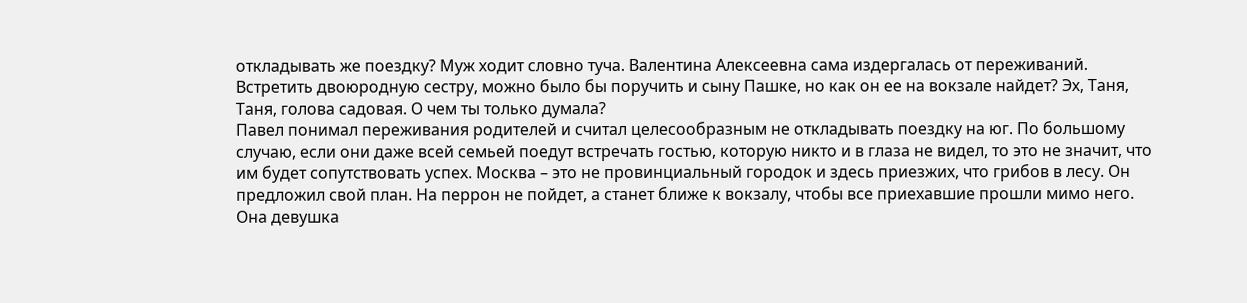откладывать же поездку? Муж ходит словно туча. Валентина Алексеевна сама издергалась от переживаний. Встретить двоюродную сестру, можно было бы поручить и сыну Пашке, но как он ее на вокзале найдет? Эх, Таня, Таня, голова садовая. О чем ты только думала?
Павел понимал переживания родителей и считал целесообразным не откладывать поездку на юг. По большому случаю, если они даже всей семьей поедут встречать гостью, которую никто и в глаза не видел, то это не значит, что им будет сопутствовать успех. Москва – это не провинциальный городок и здесь приезжих, что грибов в лесу. Он предложил свой план. На перрон не пойдет, а станет ближе к вокзалу, чтобы все приехавшие прошли мимо него. Она девушка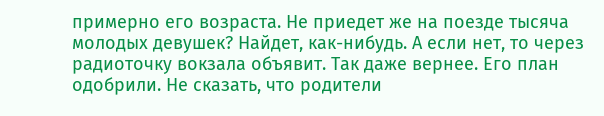примерно его возраста. Не приедет же на поезде тысяча молодых девушек? Найдет, как-нибудь. А если нет, то через радиоточку вокзала объявит. Так даже вернее. Его план одобрили. Не сказать, что родители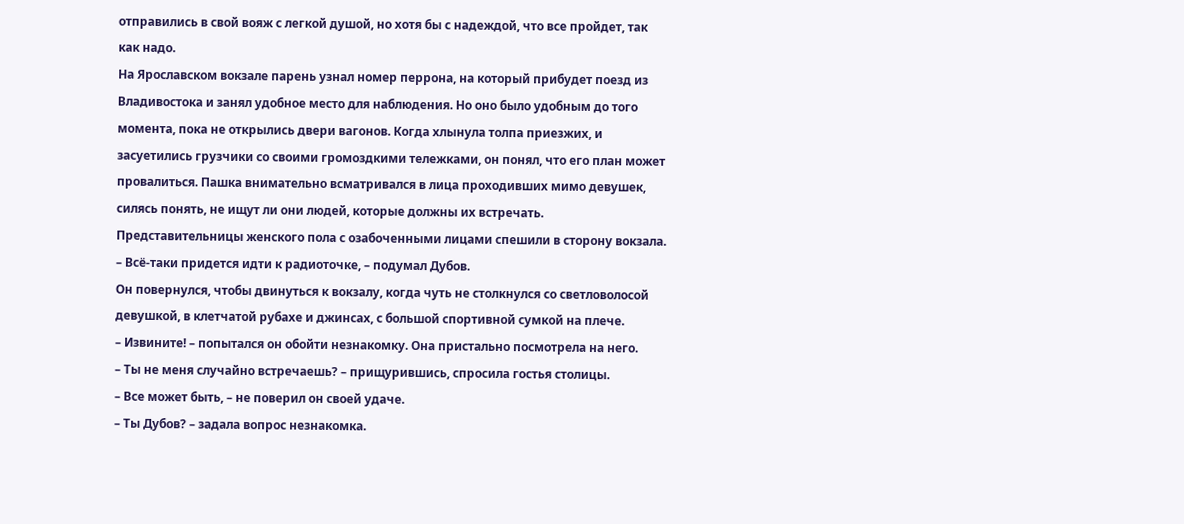отправились в свой вояж с легкой душой, но хотя бы с надеждой, что все пройдет, так как надо.
На Ярославском вокзале парень узнал номер перрона, на который прибудет поезд из Владивостока и занял удобное место для наблюдения. Но оно было удобным до того момента, пока не открылись двери вагонов. Когда хлынула толпа приезжих, и засуетились грузчики со своими громоздкими тележками, он понял, что его план может провалиться. Пашка внимательно всматривался в лица проходивших мимо девушек, силясь понять, не ищут ли они людей, которые должны их встречать. Представительницы женского пола с озабоченными лицами спешили в сторону вокзала.
– Всё-таки придется идти к радиоточке, – подумал Дубов.
Он повернулся, чтобы двинуться к вокзалу, когда чуть не столкнулся со светловолосой девушкой, в клетчатой рубахе и джинсах, с большой спортивной сумкой на плече.
– Извините! – попытался он обойти незнакомку. Она пристально посмотрела на него.
– Ты не меня случайно встречаешь? – прищурившись, спросила гостья столицы.
– Все может быть, – не поверил он своей удаче.
– Ты Дубов? – задала вопрос незнакомка.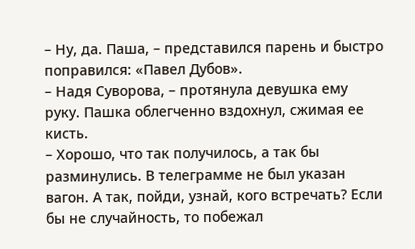– Ну, да. Паша, – представился парень и быстро поправился: «Павел Дубов».
– Надя Суворова, – протянула девушка ему руку. Пашка облегченно вздохнул, сжимая ее кисть.
– Хорошо, что так получилось, а так бы разминулись. В телеграмме не был указан вагон. А так, пойди, узнай, кого встречать? Если бы не случайность, то побежал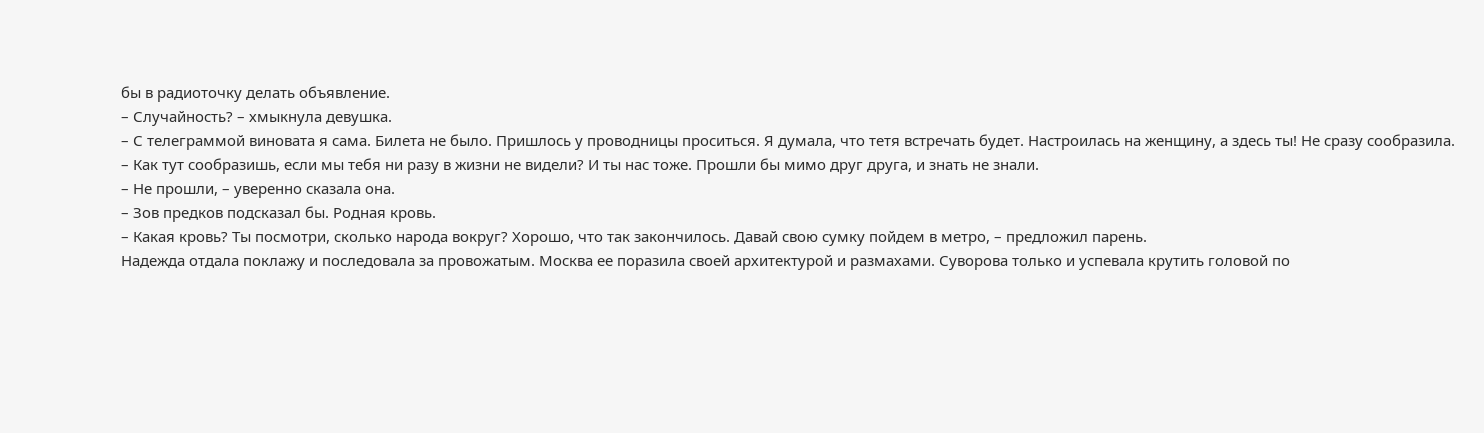бы в радиоточку делать объявление.
– Случайность? – хмыкнула девушка.
– С телеграммой виновата я сама. Билета не было. Пришлось у проводницы проситься. Я думала, что тетя встречать будет. Настроилась на женщину, а здесь ты! Не сразу сообразила.
– Как тут сообразишь, если мы тебя ни разу в жизни не видели? И ты нас тоже. Прошли бы мимо друг друга, и знать не знали.
– Не прошли, – уверенно сказала она.
– Зов предков подсказал бы. Родная кровь.
– Какая кровь? Ты посмотри, сколько народа вокруг? Хорошо, что так закончилось. Давай свою сумку пойдем в метро, – предложил парень.
Надежда отдала поклажу и последовала за провожатым. Москва ее поразила своей архитектурой и размахами. Суворова только и успевала крутить головой по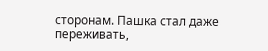сторонам. Пашка стал даже переживать,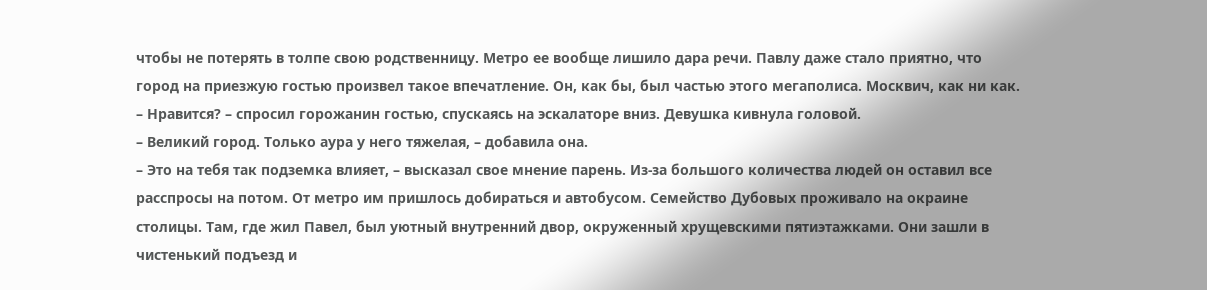чтобы не потерять в толпе свою родственницу. Метро ее вообще лишило дара речи. Павлу даже стало приятно, что город на приезжую гостью произвел такое впечатление. Он, как бы, был частью этого мегаполиса. Москвич, как ни как.
– Нравится? – спросил горожанин гостью, спускаясь на эскалаторе вниз. Девушка кивнула головой.
– Великий город. Только аура у него тяжелая, – добавила она.
– Это на тебя так подземка влияет, – высказал свое мнение парень. Из-за большого количества людей он оставил все расспросы на потом. От метро им пришлось добираться и автобусом. Семейство Дубовых проживало на окраине столицы. Там, где жил Павел, был уютный внутренний двор, окруженный хрущевскими пятиэтажками. Они зашли в чистенький подъезд и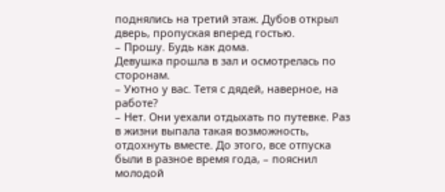поднялись на третий этаж. Дубов открыл дверь, пропуская вперед гостью.
– Прошу. Будь как дома.
Девушка прошла в зал и осмотрелась по сторонам.
– Уютно у вас. Тетя с дядей, наверное, на работе?
– Нет. Они уехали отдыхать по путевке. Раз в жизни выпала такая возможность, отдохнуть вместе. До этого, все отпуска были в разное время года, – пояснил молодой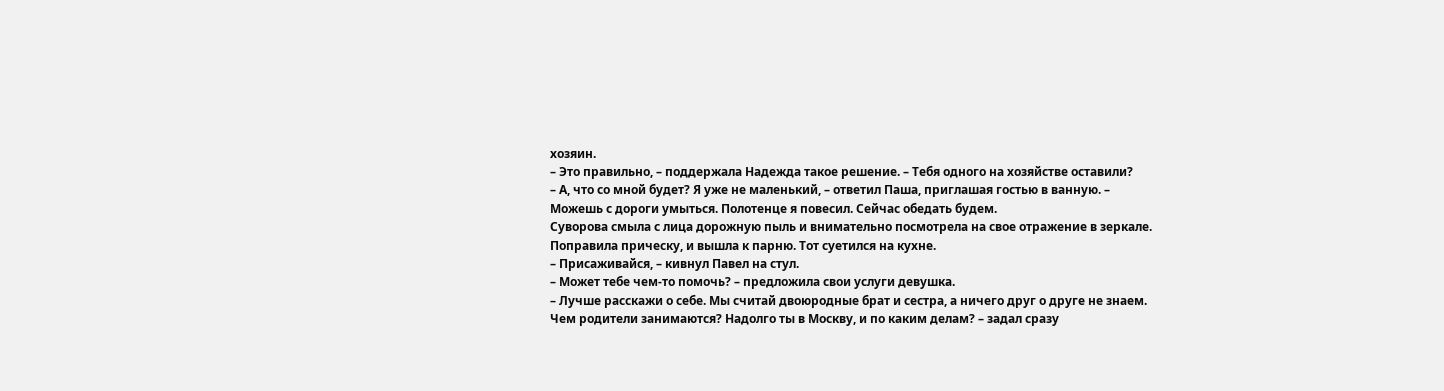хозяин.
– Это правильно, – поддержала Надежда такое решение. – Тебя одного на хозяйстве оставили?
– А, что со мной будет? Я уже не маленький, – ответил Паша, приглашая гостью в ванную. – Можешь с дороги умыться. Полотенце я повесил. Сейчас обедать будем.
Суворова смыла с лица дорожную пыль и внимательно посмотрела на свое отражение в зеркале. Поправила прическу, и вышла к парню. Тот суетился на кухне.
– Присаживайся, – кивнул Павел на стул.
– Может тебе чем-то помочь? – предложила свои услуги девушка.
– Лучше расскажи о себе. Мы считай двоюродные брат и сестра, а ничего друг о друге не знаем. Чем родители занимаются? Надолго ты в Москву, и по каким делам? – задал сразу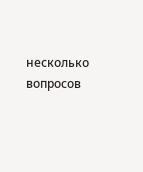несколько вопросов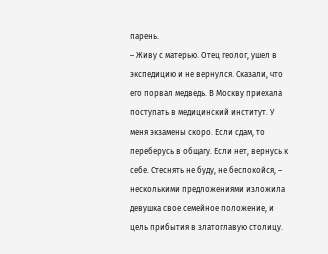парень.
– Живу с матерью. Отец геолог, ушел в экспедицию и не вернулся. Сказали, что его порвал медведь. В Москву приехала поступать в медицинский институт. У меня экзамены скоро. Если сдам, то переберусь в общагу. Если нет, вернусь к себе. Стеснять не буду, не беспокойся, – несколькими предложениями изложила девушка свое семейное положение, и цель прибытия в златоглавую столицу.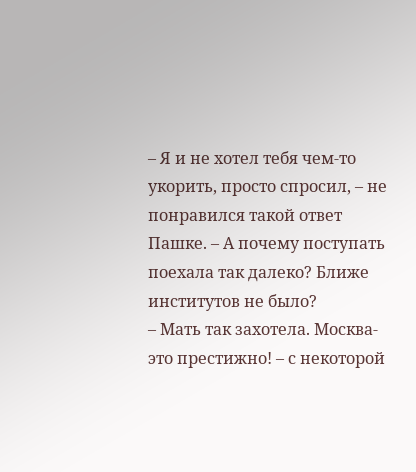– Я и не хотел тебя чем-то укорить, просто спросил, – не понравился такой ответ Пашке. – А почему поступать поехала так далеко? Ближе институтов не было?
– Мать так захотела. Москва-это престижно! – с некоторой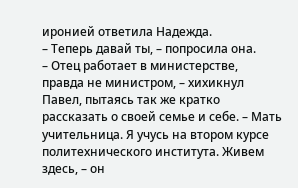иронией ответила Надежда.
– Теперь давай ты, – попросила она.
– Отец работает в министерстве, правда не министром, – хихикнул Павел, пытаясь так же кратко рассказать о своей семье и себе. – Мать учительница. Я учусь на втором курсе политехнического института. Живем здесь, – он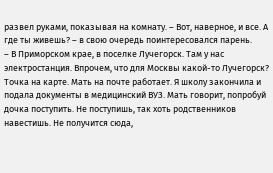развел руками, показывая на комнату. – Вот, наверное, и все. А где ты живешь? – в свою очередь поинтересовался парень.
– В Приморском крае, в поселке Лучегорск. Там у нас электростанция. Впрочем, что для Москвы какой-то Лучегорск? Точка на карте. Мать на почте работает. Я школу закончила и подала документы в медицинский ВУЗ. Мать говорит, попробуй дочка поступить. Не поступишь, так хоть родственников навестишь. Не получится сюда,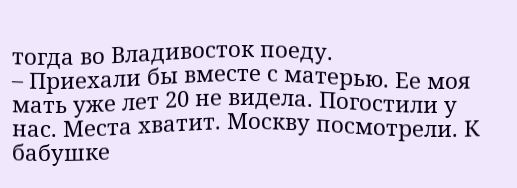тогда во Владивосток поеду.
– Приехали бы вместе с матерью. Ее моя мать уже лет 20 не видела. Погостили у нас. Места хватит. Москву посмотрели. К бабушке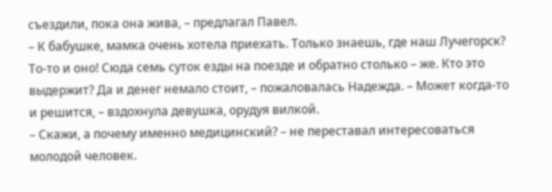съездили, пока она жива, – предлагал Павел.
– К бабушке, мамка очень хотела приехать. Только знаешь, где наш Лучегорск? То-то и оно! Сюда семь суток езды на поезде и обратно столько – же. Кто это выдержит? Да и денег немало стоит, – пожаловалась Надежда. – Может когда-то и решится, – вздохнула девушка, орудуя вилкой.
– Скажи, а почему именно медицинский? – не переставал интересоваться молодой человек.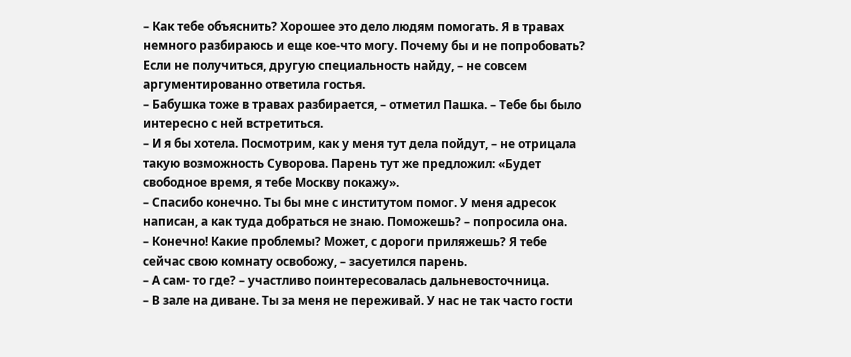– Как тебе объяснить? Хорошее это дело людям помогать. Я в травах немного разбираюсь и еще кое-что могу. Почему бы и не попробовать? Если не получиться, другую специальность найду, – не совсем аргументированно ответила гостья.
– Бабушка тоже в травах разбирается, – отметил Пашка. – Тебе бы было интересно с ней встретиться.
– И я бы хотела. Посмотрим, как у меня тут дела пойдут, – не отрицала такую возможность Суворова. Парень тут же предложил: «Будет свободное время, я тебе Москву покажу».
– Спасибо конечно. Ты бы мне с институтом помог. У меня адресок написан, а как туда добраться не знаю. Поможешь? – попросила она.
– Конечно! Какие проблемы? Может, с дороги приляжешь? Я тебе сейчас свою комнату освобожу, – засуетился парень.
– А сам- то где? – участливо поинтересовалась дальневосточница.
– В зале на диване. Ты за меня не переживай. У нас не так часто гости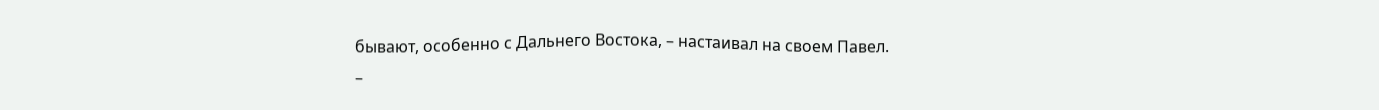бывают, особенно с Дальнего Востока, – настаивал на своем Павел.
–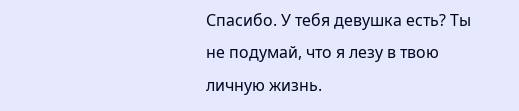Спасибо. У тебя девушка есть? Ты не подумай, что я лезу в твою личную жизнь.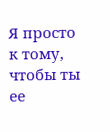Я просто к тому, чтобы ты ее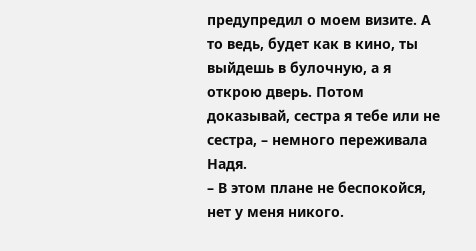предупредил о моем визите. А то ведь, будет как в кино, ты выйдешь в булочную, а я открою дверь. Потом доказывай, сестра я тебе или не сестра, – немного переживала Надя.
– В этом плане не беспокойся, нет у меня никого.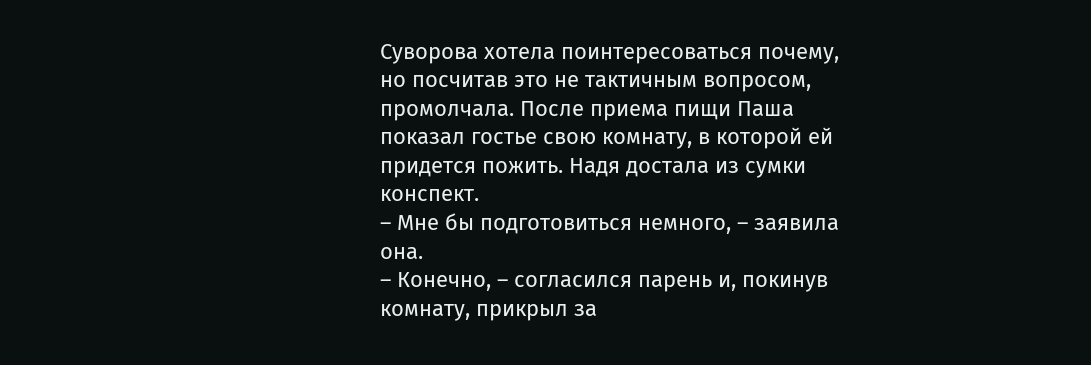Суворова хотела поинтересоваться почему, но посчитав это не тактичным вопросом, промолчала. После приема пищи Паша показал гостье свою комнату, в которой ей придется пожить. Надя достала из сумки конспект.
– Мне бы подготовиться немного, – заявила она.
– Конечно, – согласился парень и, покинув комнату, прикрыл за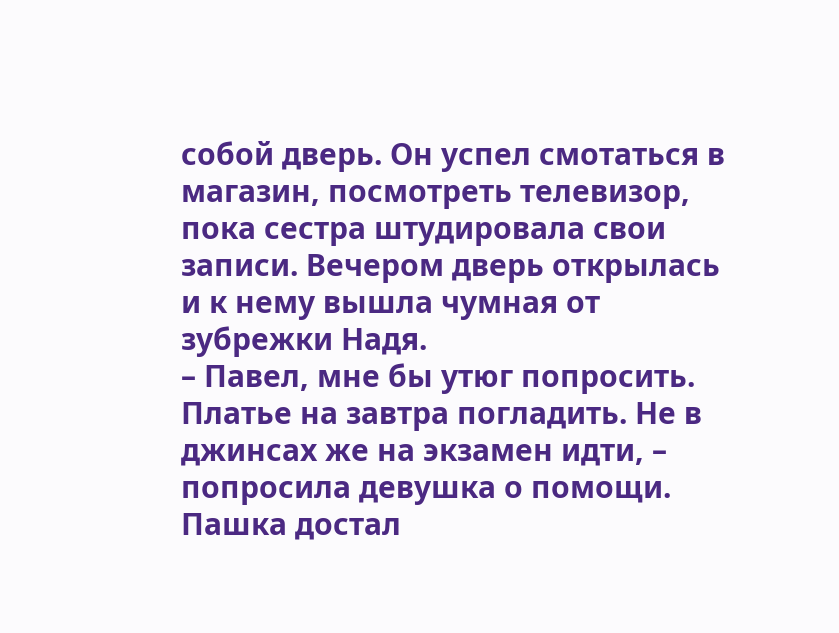собой дверь. Он успел смотаться в магазин, посмотреть телевизор, пока сестра штудировала свои записи. Вечером дверь открылась и к нему вышла чумная от зубрежки Надя.
– Павел, мне бы утюг попросить. Платье на завтра погладить. Не в джинсах же на экзамен идти, – попросила девушка о помощи.
Пашка достал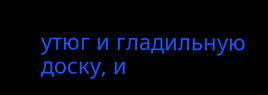утюг и гладильную доску, и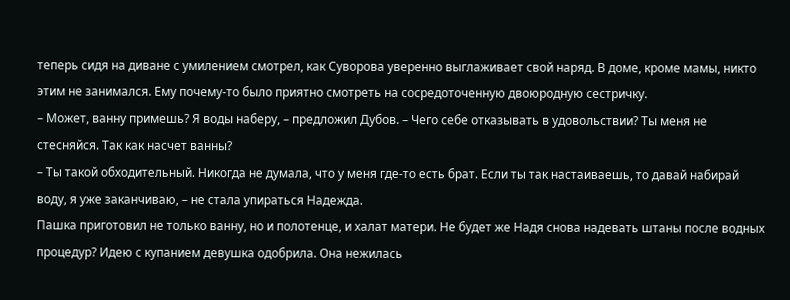теперь сидя на диване с умилением смотрел, как Суворова уверенно выглаживает свой наряд. В доме, кроме мамы, никто этим не занимался. Ему почему-то было приятно смотреть на сосредоточенную двоюродную сестричку.
– Может, ванну примешь? Я воды наберу, – предложил Дубов. – Чего себе отказывать в удовольствии? Ты меня не стесняйся. Так как насчет ванны?
– Ты такой обходительный. Никогда не думала, что у меня где-то есть брат. Если ты так настаиваешь, то давай набирай воду, я уже заканчиваю, – не стала упираться Надежда.
Пашка приготовил не только ванну, но и полотенце, и халат матери. Не будет же Надя снова надевать штаны после водных процедур? Идею с купанием девушка одобрила. Она нежилась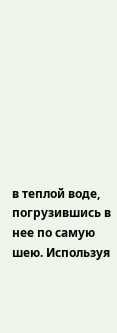в теплой воде, погрузившись в нее по самую шею. Используя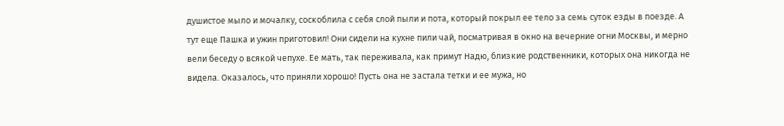душистое мыло и мочалку, соскоблила с себя слой пыли и пота, который покрыл ее тело за семь суток езды в поезде. А тут еще Пашка и ужин приготовил! Они сидели на кухне пили чай, посматривая в окно на вечерние огни Москвы, и мерно вели беседу о всякой чепухе. Ее мать, так переживала, как примут Надю, близкие родственники, которых она никогда не видела. Оказалось, что приняли хорошо! Пусть она не застала тетки и ее мужа, но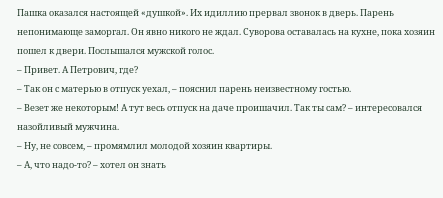Пашка оказался настоящей «душкой». Их идиллию прервал звонок в дверь. Парень непонимающе заморгал. Он явно никого не ждал. Суворова оставалась на кухне, пока хозяин пошел к двери. Послышался мужской голос.
– Привет. А Петрович, где?
– Так он с матерью в отпуск уехал, – пояснил парень неизвестному гостью.
– Везет же некоторым! А тут весь отпуск на даче проишачил. Так ты сам? – интересовался назойливый мужчина.
– Ну, не совсем, – промямлил молодой хозяин квартиры.
– А, что надо-то? – хотел он знать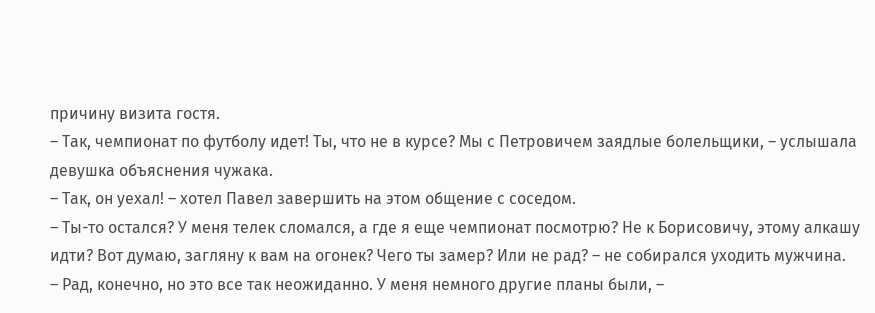причину визита гостя.
– Так, чемпионат по футболу идет! Ты, что не в курсе? Мы с Петровичем заядлые болельщики, – услышала девушка объяснения чужака.
– Так, он уехал! – хотел Павел завершить на этом общение с соседом.
– Ты-то остался? У меня телек сломался, а где я еще чемпионат посмотрю? Не к Борисовичу, этому алкашу идти? Вот думаю, загляну к вам на огонек? Чего ты замер? Или не рад? – не собирался уходить мужчина.
– Рад, конечно, но это все так неожиданно. У меня немного другие планы были, –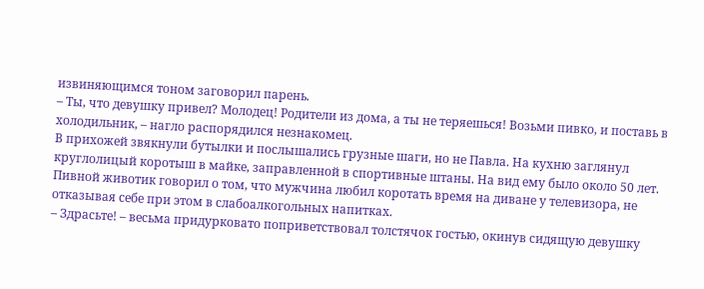извиняющимся тоном заговорил парень.
– Ты, что девушку привел? Молодец! Родители из дома, а ты не теряешься! Возьми пивко, и поставь в холодильник, – нагло распорядился незнакомец.
В прихожей звякнули бутылки и послышались грузные шаги, но не Павла. На кухню заглянул круглолицый коротыш в майке, заправленной в спортивные штаны. На вид ему было около 50 лет. Пивной животик говорил о том, что мужчина любил коротать время на диване у телевизора, не отказывая себе при этом в слабоалкогольных напитках.
– Здрасьте! – весьма придурковато поприветствовал толстячок гостью, окинув сидящую девушку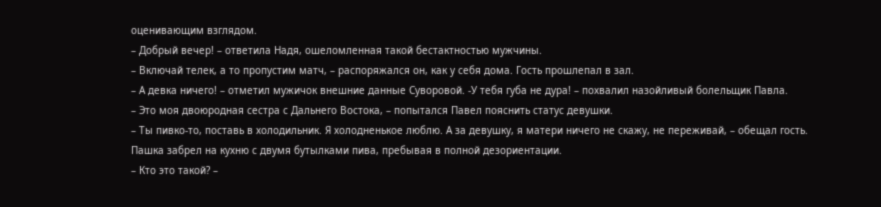оценивающим взглядом.
– Добрый вечер! – ответила Надя, ошеломленная такой бестактностью мужчины.
– Включай телек, а то пропустим матч, – распоряжался он, как у себя дома. Гость прошлепал в зал.
– А девка ничего! – отметил мужичок внешние данные Суворовой. -У тебя губа не дура! – похвалил назойливый болельщик Павла.
– Это моя двоюродная сестра с Дальнего Востока, – попытался Павел пояснить статус девушки.
– Ты пивко-то, поставь в холодильник. Я холодненькое люблю. А за девушку, я матери ничего не скажу, не переживай, – обещал гость.
Пашка забрел на кухню с двумя бутылками пива, пребывая в полной дезориентации.
– Кто это такой? –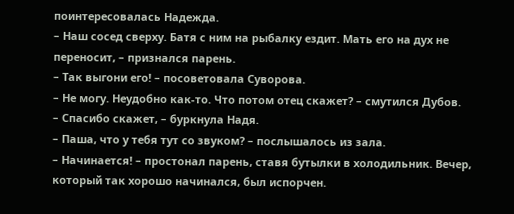поинтересовалась Надежда.
– Наш сосед сверху. Батя с ним на рыбалку ездит. Мать его на дух не переносит, – признался парень.
– Так выгони его! – посоветовала Суворова.
– Не могу. Неудобно как-то. Что потом отец скажет? – смутился Дубов.
– Спасибо скажет, – буркнула Надя.
– Паша, что у тебя тут со звуком? – послышалось из зала.
– Начинается! – простонал парень, ставя бутылки в холодильник. Вечер, который так хорошо начинался, был испорчен.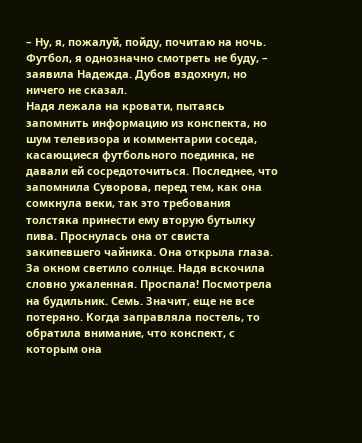– Ну, я, пожалуй, пойду, почитаю на ночь. Футбол, я однозначно смотреть не буду, – заявила Надежда. Дубов вздохнул, но ничего не сказал.
Надя лежала на кровати, пытаясь запомнить информацию из конспекта, но шум телевизора и комментарии соседа, касающиеся футбольного поединка, не давали ей сосредоточиться. Последнее, что запомнила Суворова, перед тем, как она сомкнула веки, так это требования толстяка принести ему вторую бутылку пива. Проснулась она от свиста закипевшего чайника. Она открыла глаза. За окном светило солнце. Надя вскочила словно ужаленная. Проспала! Посмотрела на будильник. Семь. Значит, еще не все потеряно. Когда заправляла постель, то обратила внимание, что конспект, с которым она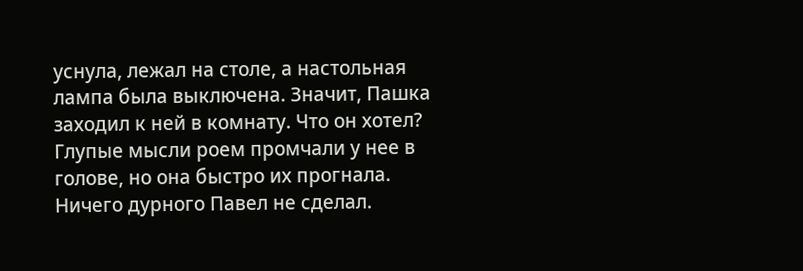уснула, лежал на столе, а настольная лампа была выключена. Значит, Пашка заходил к ней в комнату. Что он хотел? Глупые мысли роем промчали у нее в голове, но она быстро их прогнала. Ничего дурного Павел не сделал.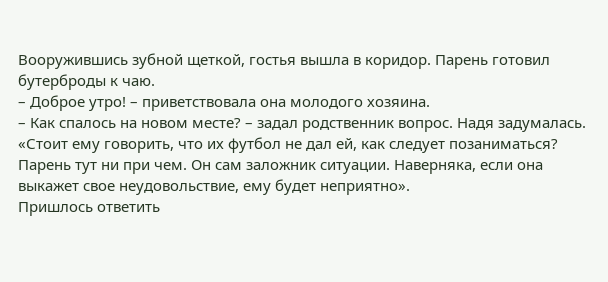Вооружившись зубной щеткой, гостья вышла в коридор. Парень готовил бутерброды к чаю.
– Доброе утро! – приветствовала она молодого хозяина.
– Как спалось на новом месте? – задал родственник вопрос. Надя задумалась.
«Стоит ему говорить, что их футбол не дал ей, как следует позаниматься? Парень тут ни при чем. Он сам заложник ситуации. Наверняка, если она выкажет свое неудовольствие, ему будет неприятно».
Пришлось ответить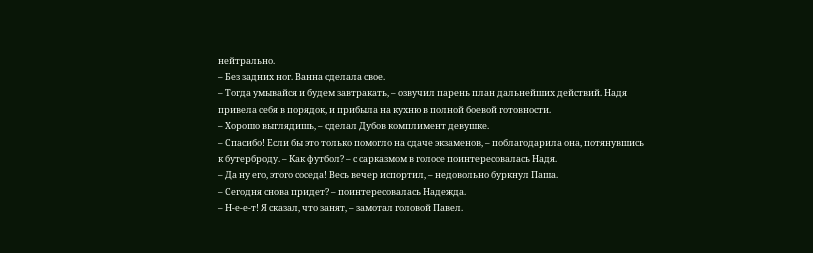нейтрально.
– Без задних ног. Ванна сделала свое.
– Тогда умывайся и будем завтракать, – озвучил парень план дальнейших действий. Надя привела себя в порядок, и прибыла на кухню в полной боевой готовности.
– Хорошо выглядишь, – сделал Дубов комплимент девушке.
– Спасибо! Если бы это только помогло на сдаче экзаменов, – поблагодарила она, потянувшись к бутерброду. – Как футбол? – с сарказмом в голосе поинтересовалась Надя.
– Да ну его, этого соседа! Весь вечер испортил, – недовольно буркнул Паша.
– Сегодня снова придет? – поинтересовалась Надежда.
– Н-е-е-т! Я сказал, что занят, – замотал головой Павел.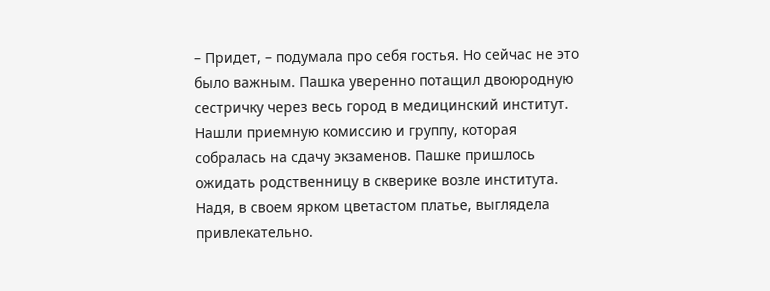– Придет, – подумала про себя гостья. Но сейчас не это было важным. Пашка уверенно потащил двоюродную сестричку через весь город в медицинский институт. Нашли приемную комиссию и группу, которая собралась на сдачу экзаменов. Пашке пришлось ожидать родственницу в скверике возле института. Надя, в своем ярком цветастом платье, выглядела привлекательно.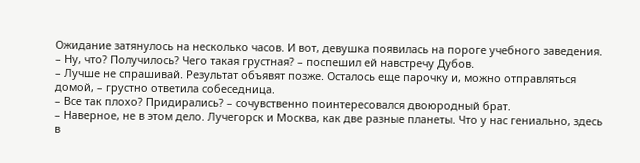Ожидание затянулось на несколько часов. И вот, девушка появилась на пороге учебного заведения.
– Ну, что? Получилось? Чего такая грустная? – поспешил ей навстречу Дубов.
– Лучше не спрашивай. Результат объявят позже. Осталось еще парочку и, можно отправляться домой, – грустно ответила собеседница.
– Все так плохо? Придирались? – сочувственно поинтересовался двоюродный брат.
– Наверное, не в этом дело. Лучегорск и Москва, как две разные планеты. Что у нас гениально, здесь в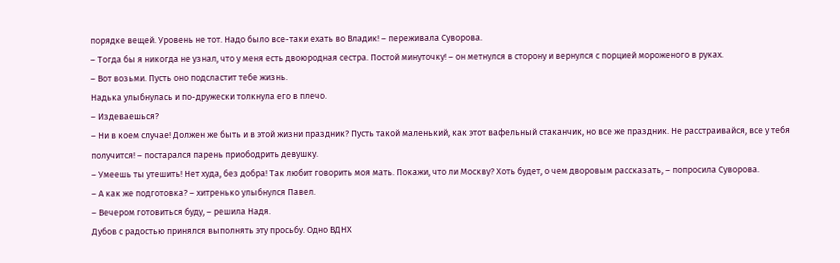порядке вещей. Уровень не тот. Надо было все-таки ехать во Владик! – переживала Суворова.
– Тогда бы я никогда не узнал, что у меня есть двоюродная сестра. Постой минуточку! – он метнулся в сторону и вернулся с порцией мороженого в руках.
– Вот возьми. Пусть оно подсластит тебе жизнь.
Надька улыбнулась и по-дружески толкнула его в плечо.
– Издеваешься?
– Ни в коем случае! Должен же быть и в этой жизни праздник? Пусть такой маленький, как этот вафельный стаканчик, но все же праздник. Не расстраивайся, все у тебя получится! – постарался парень приободрить девушку.
– Умеешь ты утешить! Нет худа, без добра! Так любит говорить моя мать. Покажи, что ли Москву? Хоть будет, о чем дворовым рассказать, – попросила Суворова.
– А как же подготовка? – хитренько улыбнулся Павел.
– Вечером готовиться буду, – решила Надя.
Дубов с радостью принялся выполнять эту просьбу. Одно ВДНХ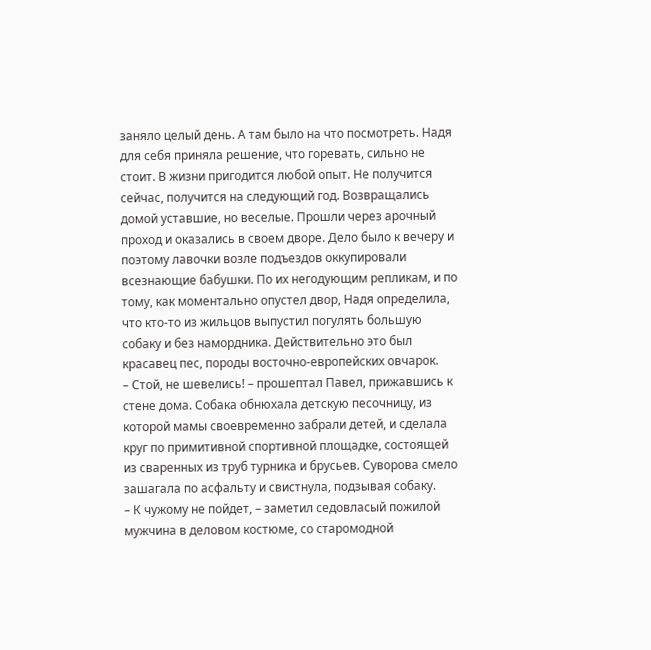заняло целый день. А там было на что посмотреть. Надя для себя приняла решение, что горевать, сильно не стоит. В жизни пригодится любой опыт. Не получится сейчас, получится на следующий год. Возвращались домой уставшие, но веселые. Прошли через арочный проход и оказались в своем дворе. Дело было к вечеру и поэтому лавочки возле подъездов оккупировали всезнающие бабушки. По их негодующим репликам, и по тому, как моментально опустел двор, Надя определила, что кто-то из жильцов выпустил погулять большую собаку и без намордника. Действительно это был красавец пес, породы восточно-европейских овчарок.
– Стой, не шевелись! – прошептал Павел, прижавшись к стене дома. Собака обнюхала детскую песочницу, из которой мамы своевременно забрали детей, и сделала круг по примитивной спортивной площадке, состоящей из сваренных из труб турника и брусьев. Суворова смело зашагала по асфальту и свистнула, подзывая собаку.
– К чужому не пойдет, – заметил седовласый пожилой мужчина в деловом костюме, со старомодной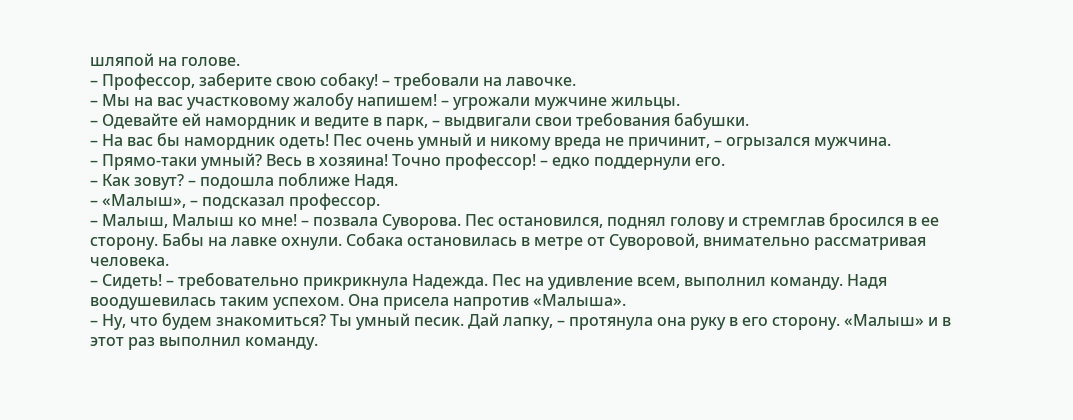шляпой на голове.
– Профессор, заберите свою собаку! – требовали на лавочке.
– Мы на вас участковому жалобу напишем! – угрожали мужчине жильцы.
– Одевайте ей намордник и ведите в парк, – выдвигали свои требования бабушки.
– На вас бы намордник одеть! Пес очень умный и никому вреда не причинит, – огрызался мужчина.
– Прямо-таки умный? Весь в хозяина! Точно профессор! – едко поддернули его.
– Как зовут? – подошла поближе Надя.
– «Малыш», – подсказал профессор.
– Малыш, Малыш ко мне! – позвала Суворова. Пес остановился, поднял голову и стремглав бросился в ее сторону. Бабы на лавке охнули. Собака остановилась в метре от Суворовой, внимательно рассматривая человека.
– Сидеть! – требовательно прикрикнула Надежда. Пес на удивление всем, выполнил команду. Надя воодушевилась таким успехом. Она присела напротив «Малыша».
– Ну, что будем знакомиться? Ты умный песик. Дай лапку, – протянула она руку в его сторону. «Малыш» и в этот раз выполнил команду.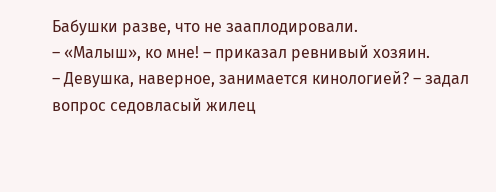Бабушки разве, что не зааплодировали.
– «Малыш», ко мне! – приказал ревнивый хозяин.
– Девушка, наверное, занимается кинологией? – задал вопрос седовласый жилец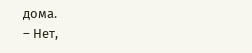дома.
– Нет,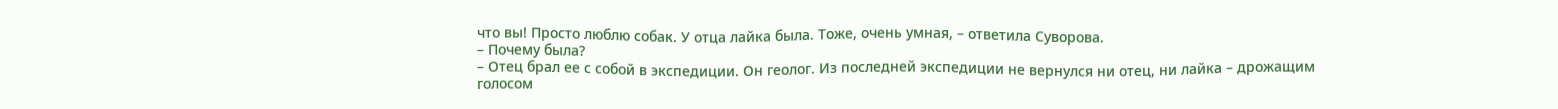что вы! Просто люблю собак. У отца лайка была. Тоже, очень умная, – ответила Суворова.
– Почему была?
– Отец брал ее с собой в экспедиции. Он геолог. Из последней экспедиции не вернулся ни отец, ни лайка – дрожащим голосом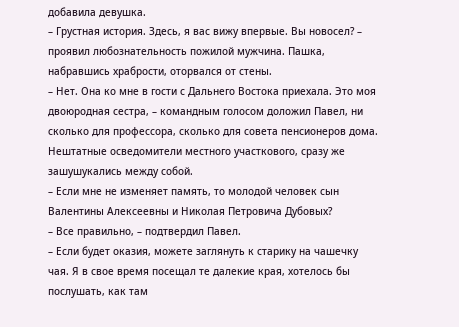добавила девушка.
– Грустная история. Здесь, я вас вижу впервые. Вы новосел? – проявил любознательность пожилой мужчина. Пашка, набравшись храбрости, оторвался от стены.
– Нет. Она ко мне в гости с Дальнего Востока приехала. Это моя двоюродная сестра, – командным голосом доложил Павел, ни сколько для профессора, сколько для совета пенсионеров дома. Нештатные осведомители местного участкового, сразу же зашушукались между собой.
– Если мне не изменяет память, то молодой человек сын Валентины Алексеевны и Николая Петровича Дубовых?
– Все правильно, – подтвердил Павел.
– Если будет оказия, можете заглянуть к старику на чашечку чая. Я в свое время посещал те далекие края, хотелось бы послушать, как там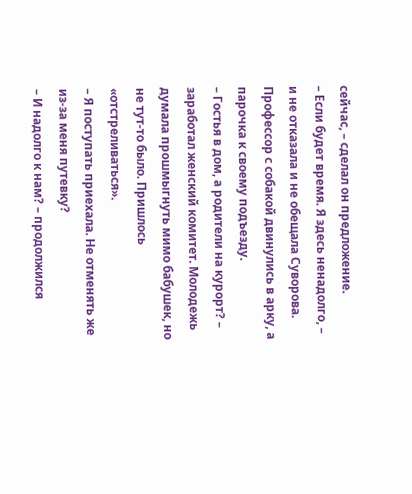сейчас, – сделал он предложение.
– Если будет время. Я здесь ненадолго, – и не отказала и не обещала Суворова. Профессор с собакой двинулись в арку, а парочка к своему подъезду.
– Гостья в дом, а родители на курорт? – заработал женский комитет. Молодежь думала прошмыгнуть мимо бабушек, но не тут-то было. Пришлось «отстреливаться».
– Я поступать приехала. Не отменять же из-за меня путевку?
– И надолго к нам? – продолжился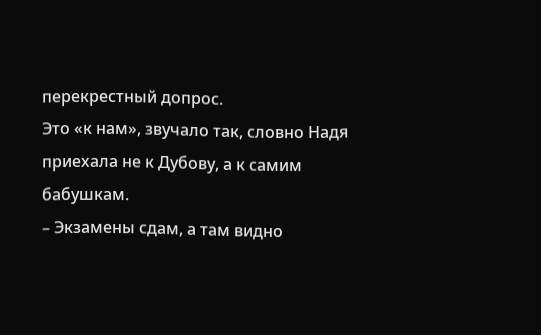перекрестный допрос.
Это «к нам», звучало так, словно Надя приехала не к Дубову, а к самим бабушкам.
– Экзамены сдам, а там видно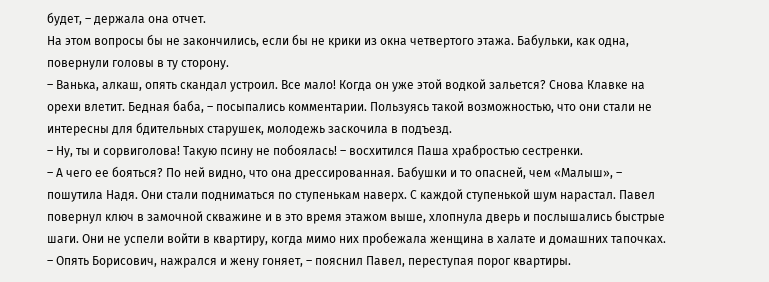будет, – держала она отчет.
На этом вопросы бы не закончились, если бы не крики из окна четвертого этажа. Бабульки, как одна, повернули головы в ту сторону.
– Ванька, алкаш, опять скандал устроил. Все мало! Когда он уже этой водкой зальется? Снова Клавке на орехи влетит. Бедная баба, – посыпались комментарии. Пользуясь такой возможностью, что они стали не интересны для бдительных старушек, молодежь заскочила в подъезд.
– Ну, ты и сорвиголова! Такую псину не побоялась! – восхитился Паша храбростью сестренки.
– А чего ее бояться? По ней видно, что она дрессированная. Бабушки и то опасней, чем «Малыш», – пошутила Надя. Они стали подниматься по ступенькам наверх. С каждой ступенькой шум нарастал. Павел повернул ключ в замочной скважине и в это время этажом выше, хлопнула дверь и послышались быстрые шаги. Они не успели войти в квартиру, когда мимо них пробежала женщина в халате и домашних тапочках.
– Опять Борисович, нажрался и жену гоняет, – пояснил Павел, переступая порог квартиры.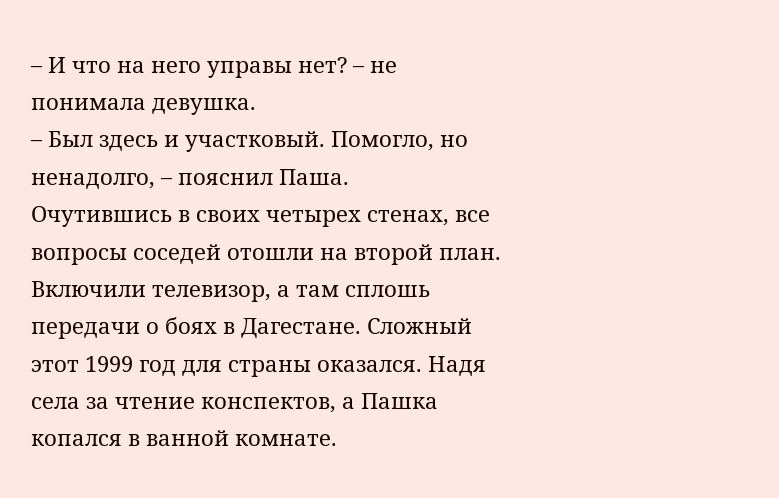– И что на него управы нет? – не понимала девушка.
– Был здесь и участковый. Помогло, но ненадолго, – пояснил Паша.
Очутившись в своих четырех стенах, все вопросы соседей отошли на второй план. Включили телевизор, а там сплошь передачи о боях в Дагестане. Сложный этот 1999 год для страны оказался. Надя села за чтение конспектов, а Пашка копался в ванной комнате.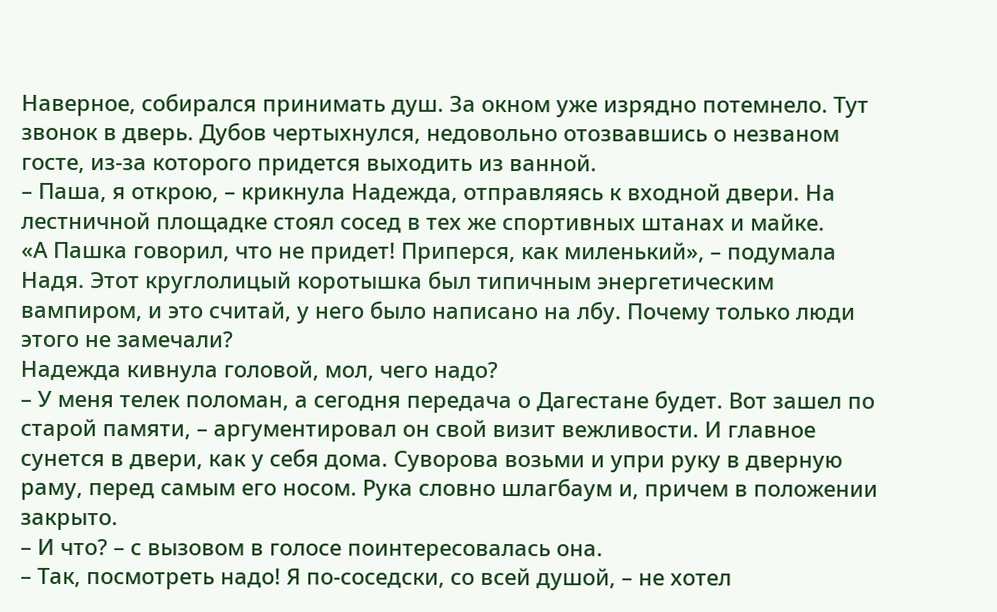Наверное, собирался принимать душ. За окном уже изрядно потемнело. Тут звонок в дверь. Дубов чертыхнулся, недовольно отозвавшись о незваном госте, из-за которого придется выходить из ванной.
– Паша, я открою, – крикнула Надежда, отправляясь к входной двери. На лестничной площадке стоял сосед в тех же спортивных штанах и майке.
«А Пашка говорил, что не придет! Приперся, как миленький», – подумала Надя. Этот круглолицый коротышка был типичным энергетическим вампиром, и это считай, у него было написано на лбу. Почему только люди этого не замечали?
Надежда кивнула головой, мол, чего надо?
– У меня телек поломан, а сегодня передача о Дагестане будет. Вот зашел по старой памяти, – аргументировал он свой визит вежливости. И главное сунется в двери, как у себя дома. Суворова возьми и упри руку в дверную раму, перед самым его носом. Рука словно шлагбаум и, причем в положении закрыто.
– И что? – с вызовом в голосе поинтересовалась она.
– Так, посмотреть надо! Я по-соседски, со всей душой, – не хотел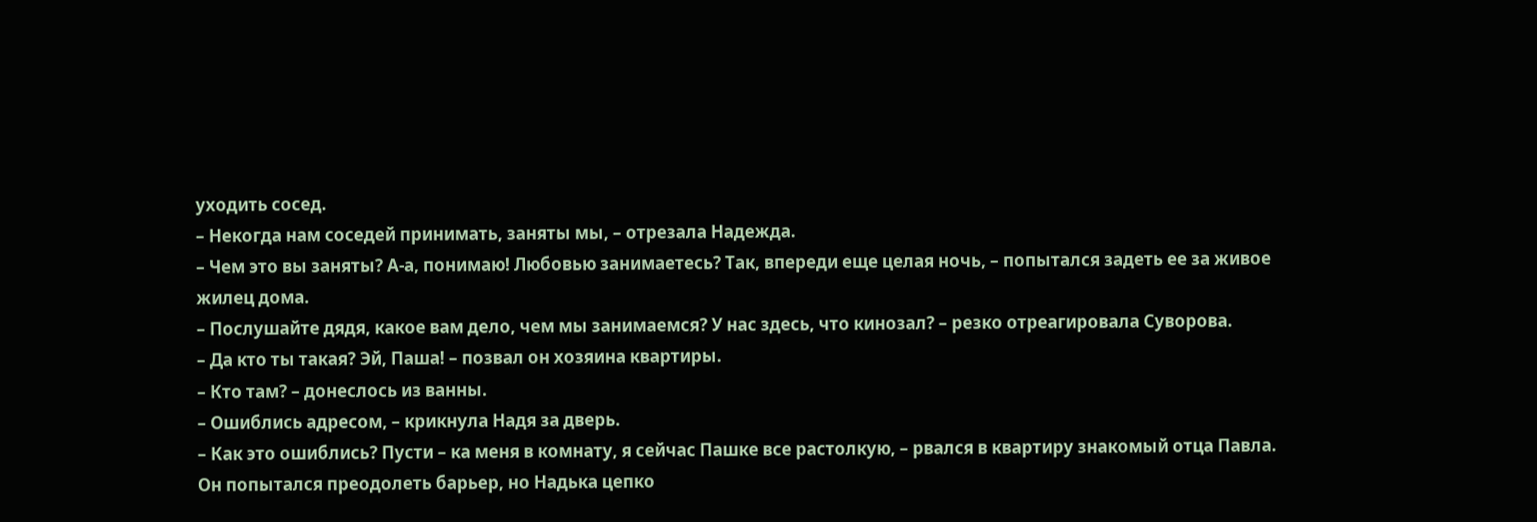уходить сосед.
– Некогда нам соседей принимать, заняты мы, – отрезала Надежда.
– Чем это вы заняты? А-а, понимаю! Любовью занимаетесь? Так, впереди еще целая ночь, – попытался задеть ее за живое жилец дома.
– Послушайте дядя, какое вам дело, чем мы занимаемся? У нас здесь, что кинозал? – резко отреагировала Суворова.
– Да кто ты такая? Эй, Паша! – позвал он хозяина квартиры.
– Кто там? – донеслось из ванны.
– Ошиблись адресом, – крикнула Надя за дверь.
– Как это ошиблись? Пусти – ка меня в комнату, я сейчас Пашке все растолкую, – рвался в квартиру знакомый отца Павла.
Он попытался преодолеть барьер, но Надька цепко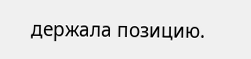держала позицию.